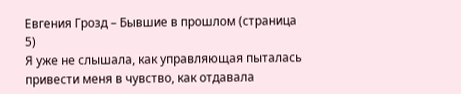Евгения Грозд – Бывшие в прошлом (страница 5)
Я уже не слышала, как управляющая пыталась привести меня в чувство, как отдавала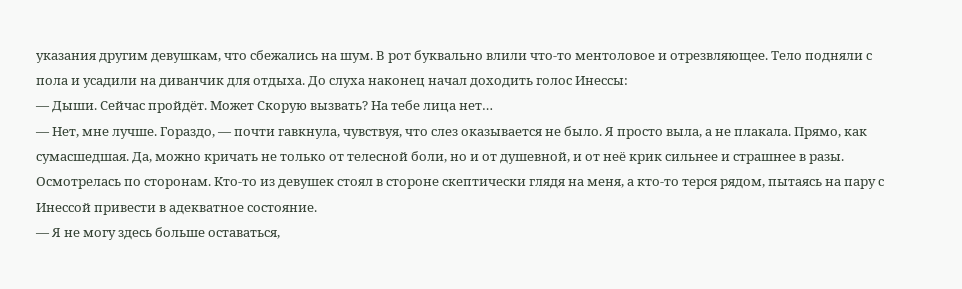указания другим девушкам, что сбежались на шум. В рот буквально влили что-то ментоловое и отрезвляющее. Тело подняли с пола и усадили на диванчик для отдыха. До слуха наконец начал доходить голос Инессы:
— Дыши. Сейчас пройдёт. Может Скорую вызвать? На тебе лица нет…
— Нет, мне лучше. Гораздо, — почти гавкнула, чувствуя, что слез оказывается не было. Я просто выла, а не плакала. Прямо, как сумасшедшая. Да, можно кричать не только от телесной боли, но и от душевной, и от неё крик сильнее и страшнее в разы.
Осмотрелась по сторонам. Кто-то из девушек стоял в стороне скептически глядя на меня, а кто-то терся рядом, пытаясь на пару с Инессой привести в адекватное состояние.
— Я не могу здесь больше оставаться,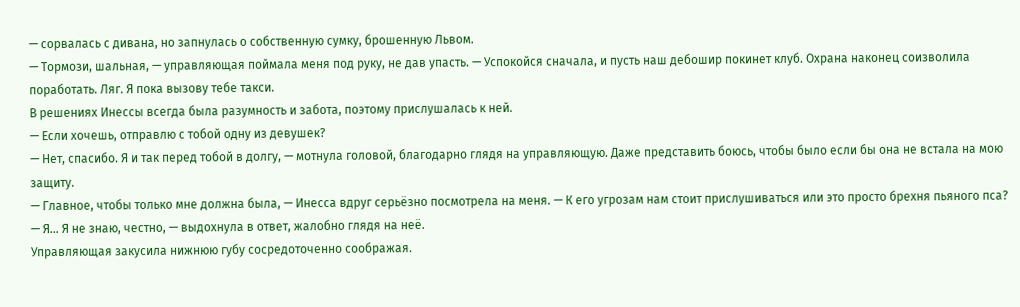— сорвалась с дивана, но запнулась о собственную сумку, брошенную Львом.
— Тормози, шальная, — управляющая поймала меня под руку, не дав упасть. — Успокойся сначала, и пусть наш дебошир покинет клуб. Охрана наконец соизволила поработать. Ляг. Я пока вызову тебе такси.
В решениях Инессы всегда была разумность и забота, поэтому прислушалась к ней.
— Если хочешь, отправлю с тобой одну из девушек?
— Нет, спасибо. Я и так перед тобой в долгу, — мотнула головой, благодарно глядя на управляющую. Даже представить боюсь, чтобы было если бы она не встала на мою защиту.
— Главное, чтобы только мне должна была, — Инесса вдруг серьёзно посмотрела на меня. — К его угрозам нам стоит прислушиваться или это просто брехня пьяного пса?
— Я… Я не знаю, честно, — выдохнула в ответ, жалобно глядя на неё.
Управляющая закусила нижнюю губу сосредоточенно соображая.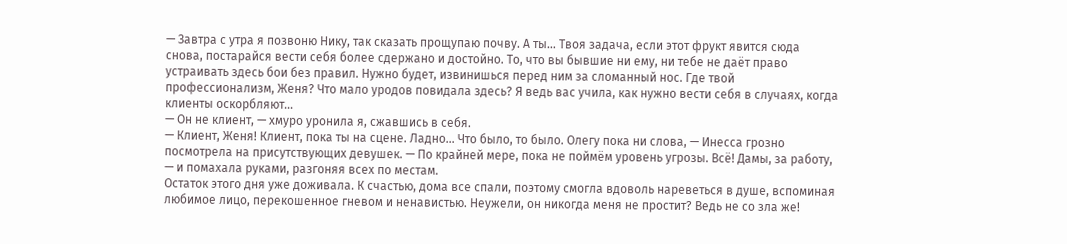— Завтра с утра я позвоню Нику, так сказать прощупаю почву. А ты… Твоя задача, если этот фрукт явится сюда снова, постарайся вести себя более сдержано и достойно. То, что вы бывшие ни ему, ни тебе не даёт право устраивать здесь бои без правил. Нужно будет, извинишься перед ним за сломанный нос. Где твой профессионализм, Женя? Что мало уродов повидала здесь? Я ведь вас учила, как нужно вести себя в случаях, когда клиенты оскорбляют…
— Он не клиент, — хмуро уронила я, сжавшись в себя.
— Клиент, Женя! Клиент, пока ты на сцене. Ладно… Что было, то было. Олегу пока ни слова, — Инесса грозно посмотрела на присутствующих девушек. — По крайней мере, пока не поймём уровень угрозы. Всё! Дамы, за работу, — и помахала руками, разгоняя всех по местам.
Остаток этого дня уже доживала. К счастью, дома все спали, поэтому смогла вдоволь нареветься в душе, вспоминая любимое лицо, перекошенное гневом и ненавистью. Неужели, он никогда меня не простит? Ведь не со зла же!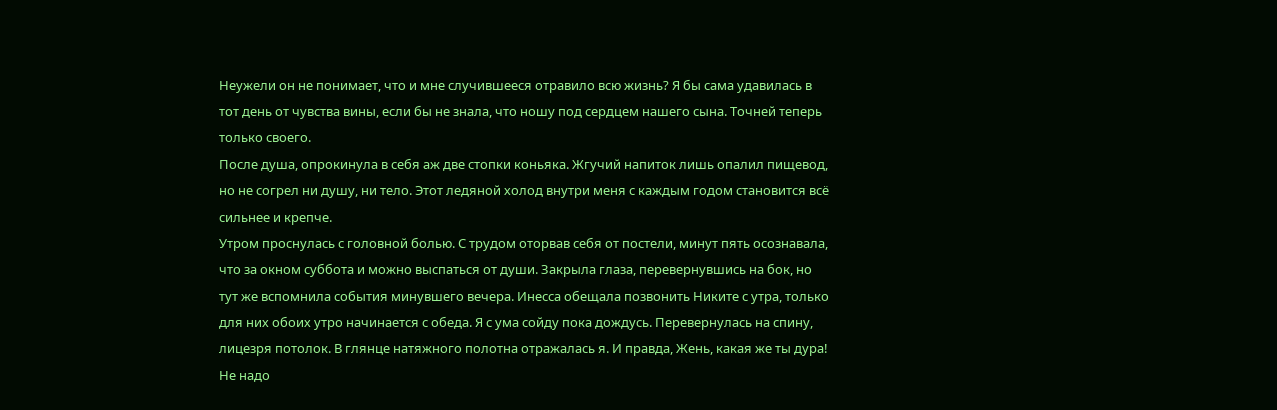Неужели он не понимает, что и мне случившееся отравило всю жизнь? Я бы сама удавилась в тот день от чувства вины, если бы не знала, что ношу под сердцем нашего сына. Точней теперь только своего.
После душа, опрокинула в себя аж две стопки коньяка. Жгучий напиток лишь опалил пищевод, но не согрел ни душу, ни тело. Этот ледяной холод внутри меня с каждым годом становится всё сильнее и крепче.
Утром проснулась с головной болью. С трудом оторвав себя от постели, минут пять осознавала, что за окном суббота и можно выспаться от души. Закрыла глаза, перевернувшись на бок, но тут же вспомнила события минувшего вечера. Инесса обещала позвонить Никите с утра, только для них обоих утро начинается с обеда. Я с ума сойду пока дождусь. Перевернулась на спину, лицезря потолок. В глянце натяжного полотна отражалась я. И правда, Жень, какая же ты дура! Не надо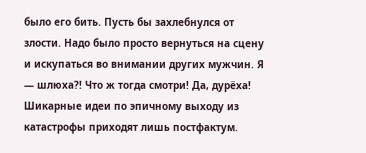было его бить. Пусть бы захлебнулся от злости. Надо было просто вернуться на сцену и искупаться во внимании других мужчин. Я — шлюха?! Что ж тогда смотри! Да, дурёха! Шикарные идеи по эпичному выходу из катастрофы приходят лишь постфактум.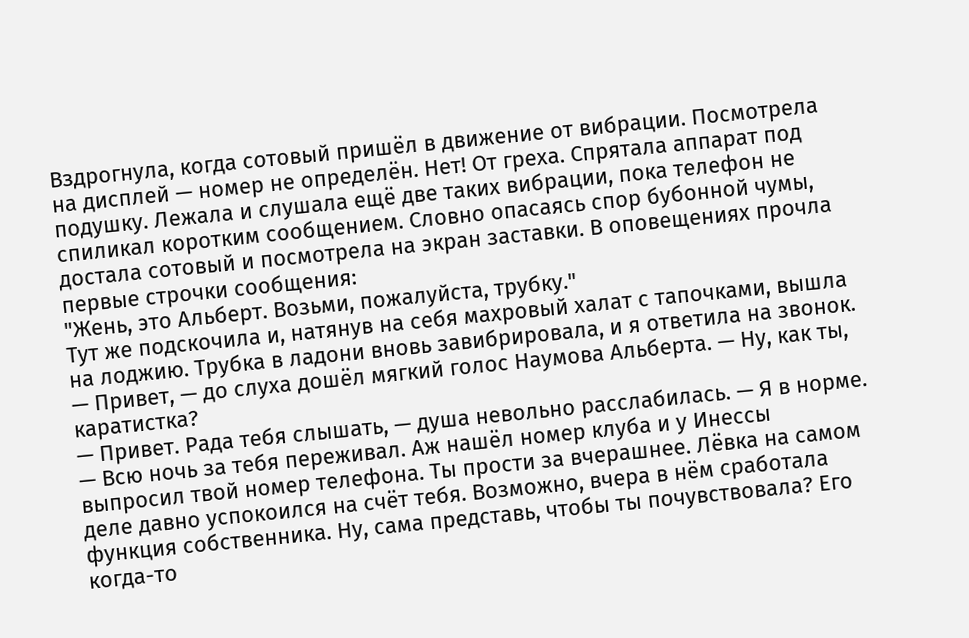Вздрогнула, когда сотовый пришёл в движение от вибрации. Посмотрела на дисплей — номер не определён. Нет! От греха. Спрятала аппарат под подушку. Лежала и слушала ещё две таких вибрации, пока телефон не спиликал коротким сообщением. Словно опасаясь спор бубонной чумы, достала сотовый и посмотрела на экран заставки. В оповещениях прочла первые строчки сообщения:
"Жень, это Альберт. Возьми, пожалуйста, трубку."
Тут же подскочила и, натянув на себя махровый халат с тапочками, вышла на лоджию. Трубка в ладони вновь завибрировала, и я ответила на звонок.
— Привет, — до слуха дошёл мягкий голос Наумова Альберта. — Ну, как ты, каратистка?
— Привет. Рада тебя слышать, — душа невольно расслабилась. — Я в норме.
— Всю ночь за тебя переживал. Аж нашёл номер клуба и у Инессы выпросил твой номер телефона. Ты прости за вчерашнее. Лёвка на самом деле давно успокоился на счёт тебя. Возможно, вчера в нём сработала функция собственника. Ну, сама представь, чтобы ты почувствовала? Его когда-то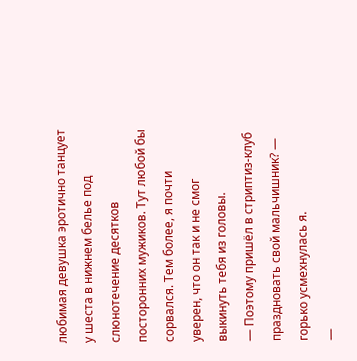любимая девушка эротично танцует у шеста в нижнем белье под слюнотечение десятков посторонних мужиков. Тут любой бы сорвался. Тем более, я почти уверен, что он так и не смог выкинуть тебя из головы.
— Поэтому пришёл в стриптиз-клуб праздновать свой мальчишник? — горько усмехнулась я.
—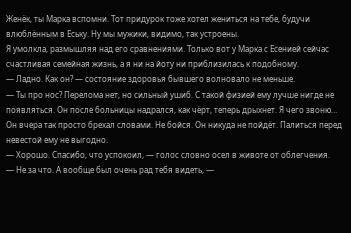Женёк, ты Марка вспомни. Тот придурок тоже хотел жениться на тебе, будучи влюблённым в Еську. Ну мы мужики, видимо, так устроены.
Я умолкла, размышляя над его сравнениями. Только вот у Марка с Есенией сейчас счастливая семейная жизнь, а я ни на йоту ни приблизилась к подобному.
— Ладно. Как он? — состояние здоровья бывшего волновало не меньше.
— Ты про нос? Перелома нет, но сильный ушиб. С такой физией ему лучше нигде не появляться. Он после больницы надрался, как чёрт, теперь дрыхнет. Я чего звоню… Он вчера так просто брехал словами. Не бойся. Он никуда не пойдёт. Палиться перед невестой ему не выгодно.
— Хорошо. Спасибо, что успокоил, — голос словно осел в животе от облегчения.
— Не за что. А вообще был очень рад тебя видеть, —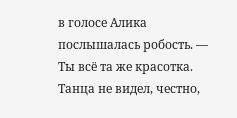в голосе Алика послышалась робость. — Ты всё та же красотка. Танца не видел, честно,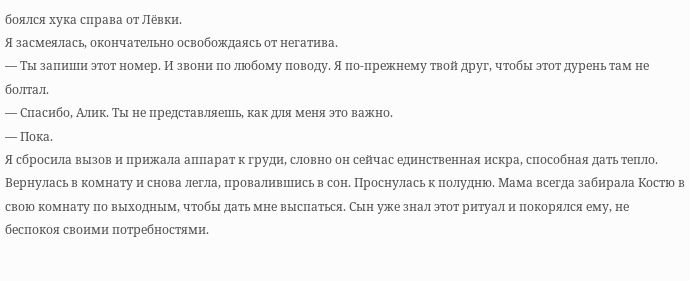боялся хука справа от Лёвки.
Я засмеялась, окончательно освобождаясь от негатива.
— Ты запиши этот номер. И звони по любому поводу. Я по-прежнему твой друг, чтобы этот дурень там не болтал.
— Спасибо, Алик. Ты не представляешь, как для меня это важно.
— Пока.
Я сбросила вызов и прижала аппарат к груди, словно он сейчас единственная искра, способная дать тепло. Вернулась в комнату и снова легла, провалившись в сон. Проснулась к полудню. Мама всегда забирала Костю в свою комнату по выходным, чтобы дать мне выспаться. Сын уже знал этот ритуал и покорялся ему, не беспокоя своими потребностями.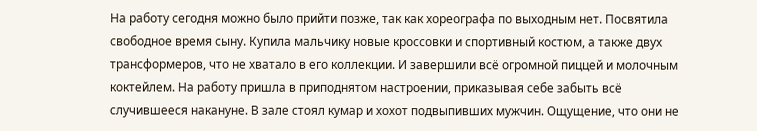На работу сегодня можно было прийти позже, так как хореографа по выходным нет. Посвятила свободное время сыну. Купила мальчику новые кроссовки и спортивный костюм, а также двух трансформеров, что не хватало в его коллекции. И завершили всё огромной пиццей и молочным коктейлем. На работу пришла в приподнятом настроении, приказывая себе забыть всё случившееся накануне. В зале стоял кумар и хохот подвыпивших мужчин. Ощущение, что они не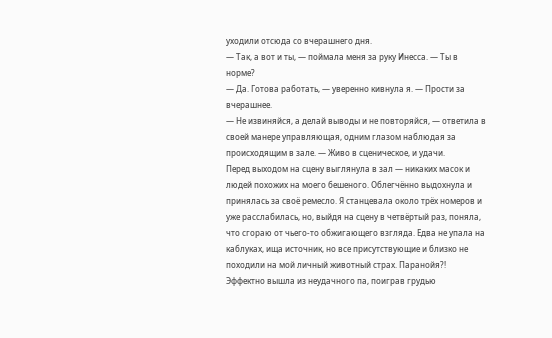уходили отсюда со вчерашнего дня.
— Так, а вот и ты, — поймала меня за руку Инесса. — Ты в норме?
— Да. Готова работать, — уверенно кивнула я. — Прости за вчерашнее.
— Не извиняйся, а делай выводы и не повторяйся, — ответила в своей манере управляющая, одним глазом наблюдая за происходящим в зале. — Живо в сценическое, и удачи.
Перед выходом на сцену выглянула в зал — никаких масок и людей похожих на моего бешеного. Облегчённо выдохнула и принялась за своё ремесло. Я станцевала около трёх номеров и уже расслабилась, но, выйдя на сцену в четвёртый раз, поняла, что сгораю от чьего-то обжигающего взгляда. Едва не упала на каблуках, ища источник, но все присутствующие и близко не походили на мой личный животный страх. Паранойя?! Эффектно вышла из неудачного па, поиграв грудью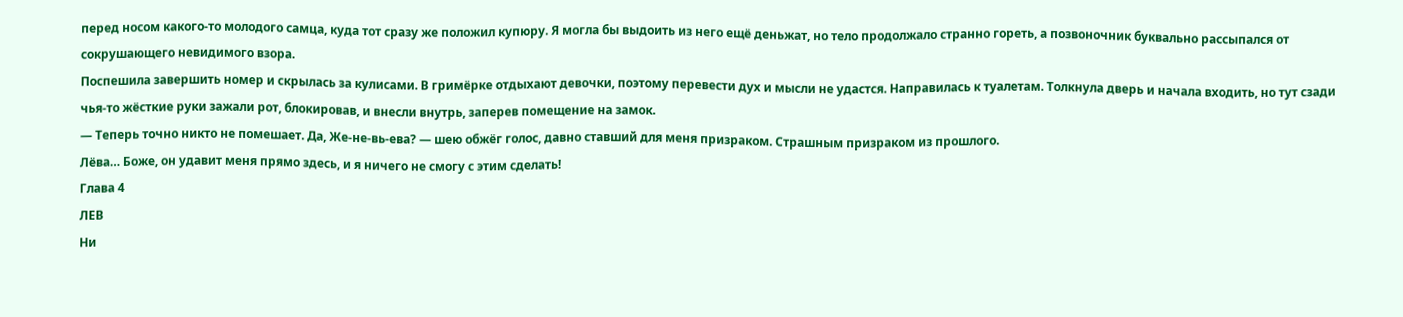перед носом какого-то молодого самца, куда тот сразу же положил купюру. Я могла бы выдоить из него ещё деньжат, но тело продолжало странно гореть, а позвоночник буквально рассыпался от сокрушающего невидимого взора.
Поспешила завершить номер и скрылась за кулисами. В гримёрке отдыхают девочки, поэтому перевести дух и мысли не удастся. Направилась к туалетам. Толкнула дверь и начала входить, но тут сзади чья-то жёсткие руки зажали рот, блокировав, и внесли внутрь, заперев помещение на замок.
— Теперь точно никто не помешает. Да, Же-не-вь-ева? — шею обжёг голос, давно ставший для меня призраком. Страшным призраком из прошлого.
Лёва… Боже, он удавит меня прямо здесь, и я ничего не смогу с этим сделать!
Глава 4
ЛЕВ
Ни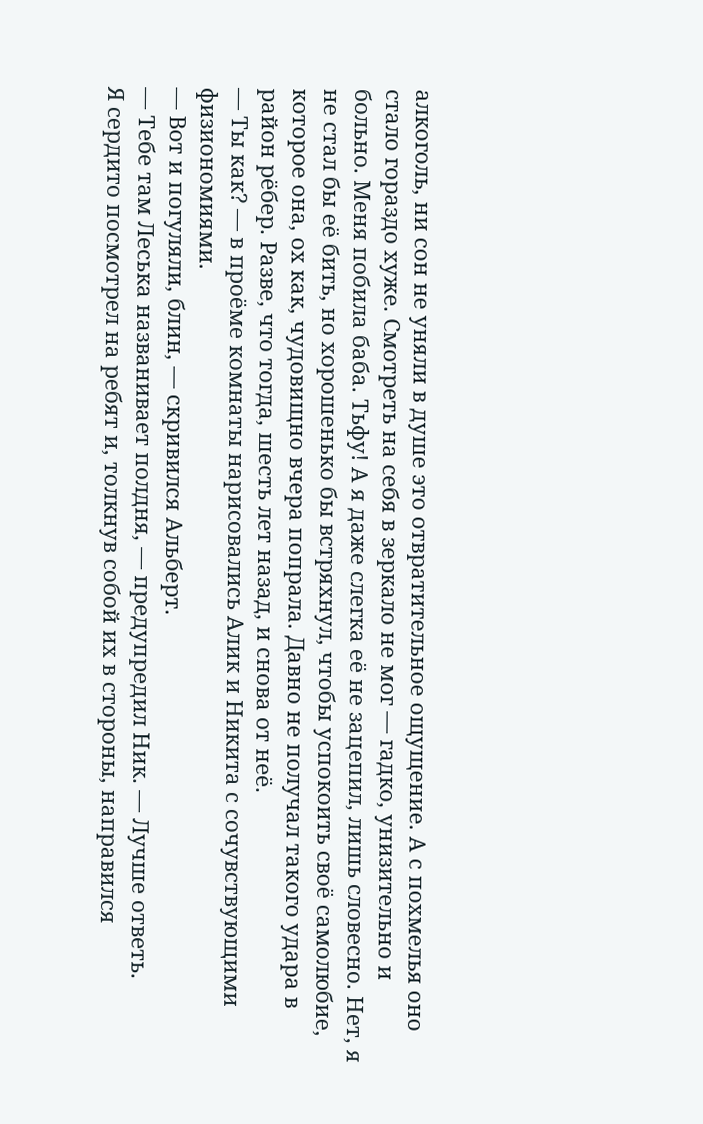алкоголь, ни сон не уняли в душе это отвратительное ощущение. А с похмелья оно стало гораздо хуже. Смотреть на себя в зеркало не мог — гадко, унизительно и больно. Меня побила баба. Тьфу! А я даже слегка её не зацепил, лишь словесно. Нет, я не стал бы её бить, но хорошенько бы встряхнул, чтобы успокоить своё самолюбие, которое она, ох как, чудовищно вчера попрала. Давно не получал такого удара в район рёбер. Разве, что тогда, шесть лет назад, и снова от неё.
— Ты как? — в проёме комнаты нарисовались Алик и Никита с сочувствующими физиономиями.
— Вот и погуляли, блин, — скривился Альберт.
— Тебе там Леська названивает полдня, — предупредил Ник. — Лучше ответь.
Я сердито посмотрел на ребят и, толкнув собой их в стороны, направился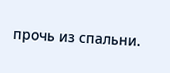прочь из спальни.